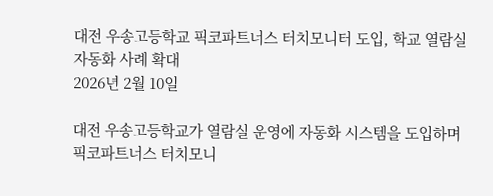대전 우송고등학교 픽코파트너스 터치모니터 도입, 학교 열람실 자동화 사례 확대
2026년 2월 10일

대전 우송고등학교가 열람실 운영에 자동화 시스템을 도입하며 픽코파트너스 터치모니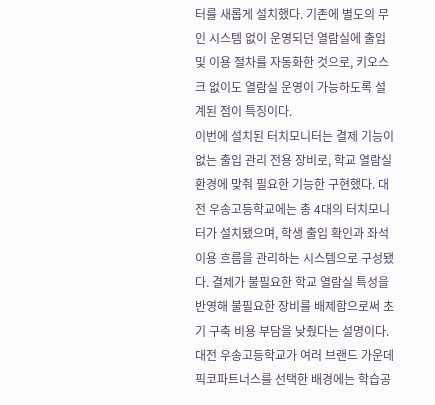터를 새롭게 설치했다. 기존에 별도의 무인 시스템 없이 운영되던 열람실에 출입 및 이용 절차를 자동화한 것으로, 키오스크 없이도 열람실 운영이 가능하도록 설계된 점이 특징이다.
이번에 설치된 터치모니터는 결제 기능이 없는 출입 관리 전용 장비로, 학교 열람실 환경에 맞춰 필요한 기능한 구현했다. 대전 우송고등학교에는 총 4대의 터치모니터가 설치됐으며, 학생 출입 확인과 좌석 이용 흐름을 관리하는 시스템으로 구성됐다. 결제가 불필요한 학교 열람실 특성을 반영해 불필요한 장비를 배제함으로써 초기 구축 비용 부담을 낮췄다는 설명이다.
대전 우송고등학교가 여러 브랜드 가운데 픽코파트너스를 선택한 배경에는 학습공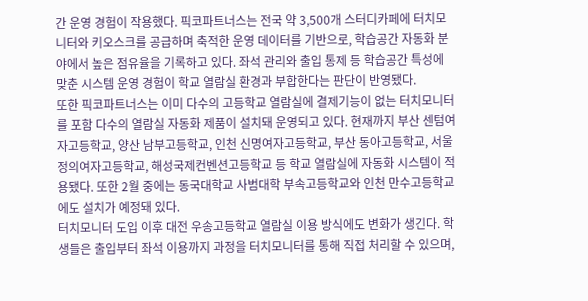간 운영 경험이 작용했다. 픽코파트너스는 전국 약 3,500개 스터디카페에 터치모니터와 키오스크를 공급하며 축적한 운영 데이터를 기반으로, 학습공간 자동화 분야에서 높은 점유율을 기록하고 있다. 좌석 관리와 출입 통제 등 학습공간 특성에 맞춘 시스템 운영 경험이 학교 열람실 환경과 부합한다는 판단이 반영됐다.
또한 픽코파트너스는 이미 다수의 고등학교 열람실에 결제기능이 없는 터치모니터를 포함 다수의 열람실 자동화 제품이 설치돼 운영되고 있다. 현재까지 부산 센텀여자고등학교, 양산 남부고등학교, 인천 신명여자고등학교, 부산 동아고등학교, 서울 정의여자고등학교, 해성국제컨벤션고등학교 등 학교 열람실에 자동화 시스템이 적용됐다. 또한 2월 중에는 동국대학교 사범대학 부속고등학교와 인천 만수고등학교에도 설치가 예정돼 있다.
터치모니터 도입 이후 대전 우송고등학교 열람실 이용 방식에도 변화가 생긴다. 학생들은 출입부터 좌석 이용까지 과정을 터치모니터를 통해 직접 처리할 수 있으며,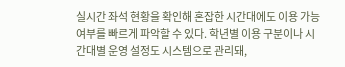실시간 좌석 현황을 확인해 혼잡한 시간대에도 이용 가능 여부를 빠르게 파악할 수 있다. 학년별 이용 구분이나 시간대별 운영 설정도 시스템으로 관리돼,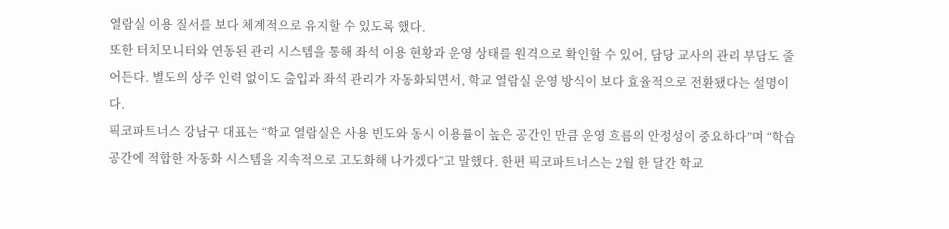열람실 이용 질서를 보다 체계적으로 유지할 수 있도록 했다.
또한 터치모니터와 연동된 관리 시스템을 통해 좌석 이용 현황과 운영 상태를 원격으로 확인할 수 있어, 담당 교사의 관리 부담도 줄어든다. 별도의 상주 인력 없이도 출입과 좌석 관리가 자동화되면서, 학교 열람실 운영 방식이 보다 효율적으로 전환됐다는 설명이다.
픽코파트너스 강남구 대표는 “학교 열람실은 사용 빈도와 동시 이용률이 높은 공간인 만큼 운영 흐름의 안정성이 중요하다”며 “학습공간에 적합한 자동화 시스템을 지속적으로 고도화해 나가겠다”고 말했다. 한편 픽코파트너스는 2월 한 달간 학교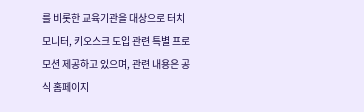를 비롯한 교육기관을 대상으로 터치모니터, 키오스크 도입 관련 특별 프로모션 제공하고 있으며, 관련 내용은 공식 홈페이지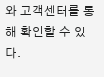와 고객센터를 통해 확인할 수 있다.